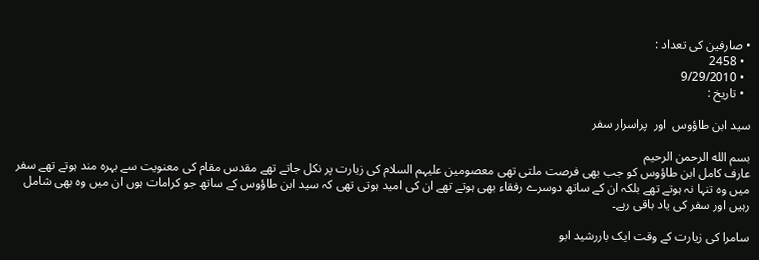• صارفین کی تعداد :
  • 2458
  • 9/29/2010
  • تاريخ :

سید ابن طاؤوس  اور  پراسرار سفر

بسم الله الرحمن الرحیم
عارف کامل ابن طاؤوس کو جب بھی فرصت ملتی تھی معصومین علیہم السلام کی زیارت پر نکل جاتے تھے مقدس مقام کی معنویت سے بہرہ مند ہوتے تھے سفر میں وہ تنہا نہ ہوتے تھے بلکہ ان کے ساتھ دوسرے رفقاء بھی ہوتے تھے ان کی امید ہوتی تھی کہ سید ابن طاؤوس کے ساتھ جو کرامات ہوں ان میں وہ بھی شامل رہیں اور سفر کی یاد باقی رہے۔

سامرا کی زیارت کے وقت ایک باررشید ابو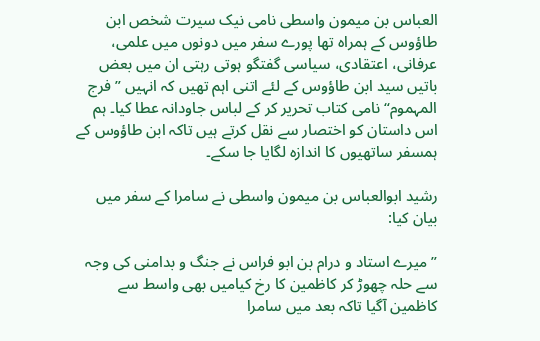العباس بن میمون واسطی نامی نیک سیرت شخص ابن طاؤوس کے ہمراہ تھا پورے سفر میں دونوں میں علمی، عرفانی، اعتقادی، سیاسی گفتگو ہوتی رہتی ان میں بعض باتیں سید ابن طاؤوس کے لئے اتنی اہم تھیں کہ انہیں ”فرج المہموم“ نامی کتاب تحریر کر کے لباس جاودانہ عطا کیا۔ ہم اس داستان کو اختصار سے نقل کرتے ہیں تاکہ ابن طاؤوس کے ہمسفر ساتھیوں کا اندازہ لگایا جا سکے۔

رشید ابوالعباس بن میمون واسطی نے سامرا کے سفر میں بیان کیا:

”میرے استاد و درام بن ابو فراس نے جنگ و بدامنی کی وجہ سے حلہ چھوڑ کر کاظمین کا رخ کیامیں بھی واسط سے کاظمین آگیا تاکہ بعد میں سامرا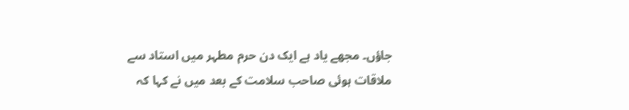جاؤں۔ مجھے یاد ہے ایک دن حرم مطہر میں استاد سے ملاقات ہوئی صاحب سلامت کے بعد میں نے کہا کہ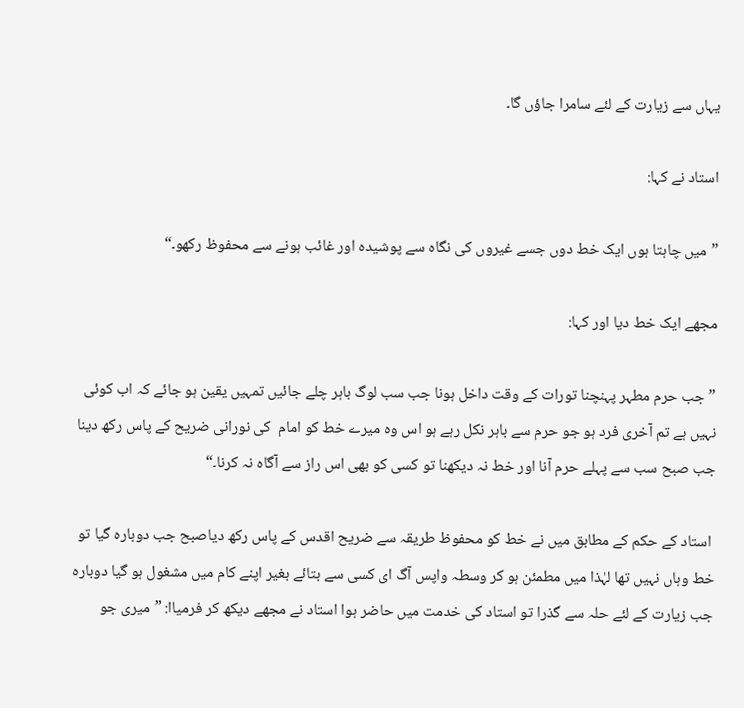یہاں سے زیارت کے لئے سامرا جاؤں گا۔

استاد نے کہا:

”میں چاہتا ہوں ایک خط دوں جسے غیروں کی نگاہ سے پوشیدہ اور غائب ہونے سے محفوظ رکھو۔“

مجھے ایک خط دیا اور کہا:

”جب حرم مطہر پہنچنا تورات کے وقت داخل ہونا جب سب لوگ باہر چلے جائیں تمہیں یقین ہو جائے کہ اب کوئی نہیں ہے تم آخری فرد ہو جو حرم سے باہر نکل رہے ہو اس وہ میرے خط کو امام  کی نورانی ضریح کے پاس رکھ دینا جب صبح سب سے پہلے حرم آنا اور خط نہ دیکھنا تو کسی کو بھی اس راز سے آگاہ نہ کرنا۔“

 استاد کے حکم کے مطابق میں نے خط کو محفوظ طریقہ سے ضریح اقدس کے پاس رکھ دیاصبح جب دوبارہ گیا تو خط وہاں نہیں تھا لہٰذا میں مطمئن ہو کر وسطہ واپس آگ ای کسی سے بتائے بغیر اپنے کام میں مشغول ہو گیا دوبارہ جب زیارت کے لئے حلہ سے گذرا تو استاد کی خدمت میں حاضر ہوا استاد نے مجھے دیکھ کر فرمیاا: ”میری جو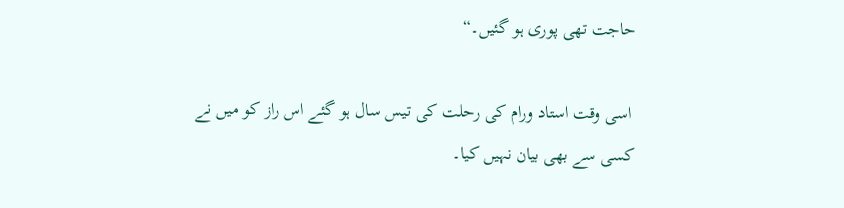حاجت تھی پوری ہو گئیں۔“

 اسی وقت استاد ورام کی رحلت کی تیس سال ہو گئے اس راز کو میں نے کسی سے بھی بیان نہیں کیا۔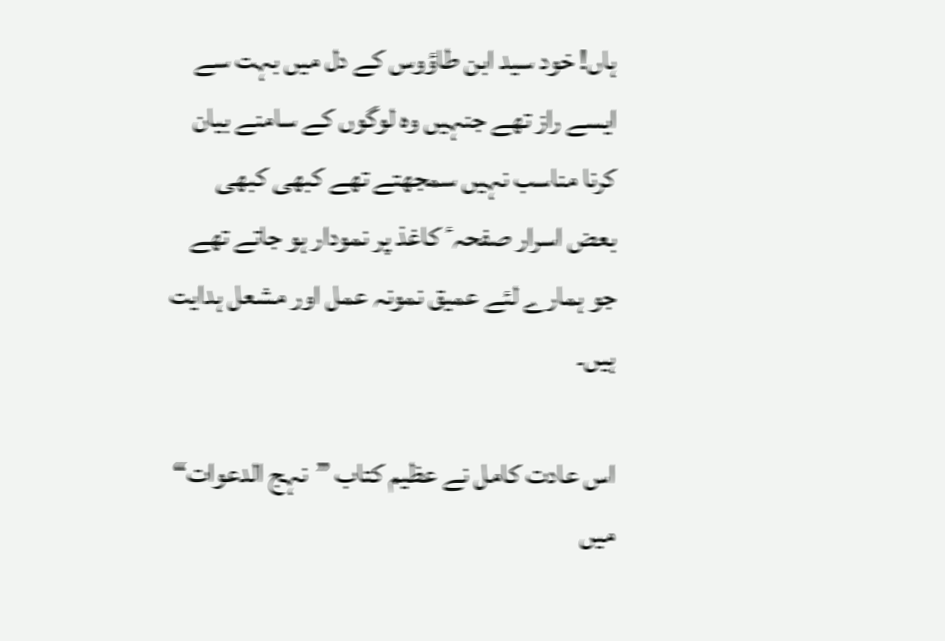ہاں! خود سید ابن طاؤوس کے دل میں بہت سے ایسے راز تھے جنہیں وہ لوگوں کے سامنے بیان کرنا مناسب نہیں سمجھتے تھے کبھی کبھی بعض اسرار صفحہٴ کاغذ پر نمودار ہو جاتے تھے جو ہمارے لئے عمیق نمونہ عمل اور مشعل ہدایت ہیں۔

اس عادت کامل نے عظیم کتاب ”نہج الدعوات“ میں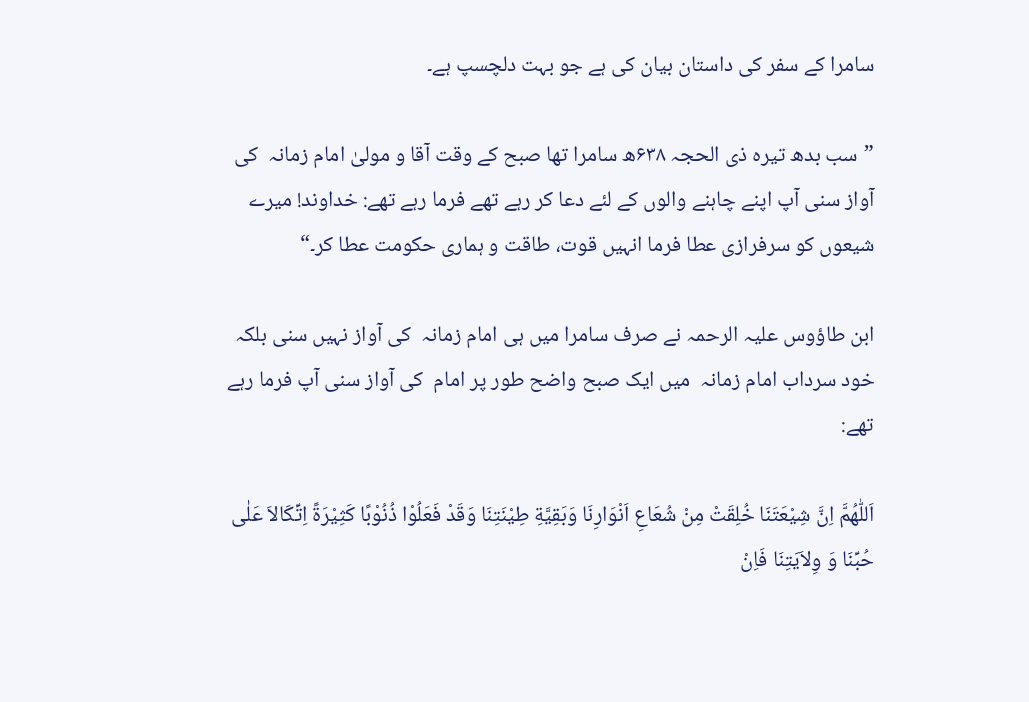سامرا کے سفر کی داستان بیان کی ہے جو بہت دلچسپ ہے۔

”سب بدھ تیرہ ذی الحجہ ۶۳۸ھ سامرا تھا صبح کے وقت آقا و مولیٰ امام زمانہ  کی آواز سنی آپ اپنے چاہنے والوں کے لئے دعا کر رہے تھے فرما رہے تھے: خداوند! میرے شیعوں کو سرفرازی عطا فرما انہیں قوت، طاقت و ہماری حکومت عطا کر۔“

ابن طاؤوس علیہ الرحمہ نے صرف سامرا میں ہی امام زمانہ  کی آواز نہیں سنی بلکہ خود سرداب امام زمانہ  میں ایک صبح واضح طور پر امام  کی آواز سنی آپ فرما رہے تھے:

اَللّٰھُمَّ اِنَّ شِیْعَتَنَا خُلِقَتْ مِنْ شُعَاعِ اَنْوَارِنَا وَبَقِیَّةِ طِیْنَتِنَا وَقَدْ فَعَلُوْا ذُنُوْبًا کَثِیْرَةً اِتِّکَالاَ عَلٰی حُبِّنَا وَ وِلاَیَتِنَا فَاِنْ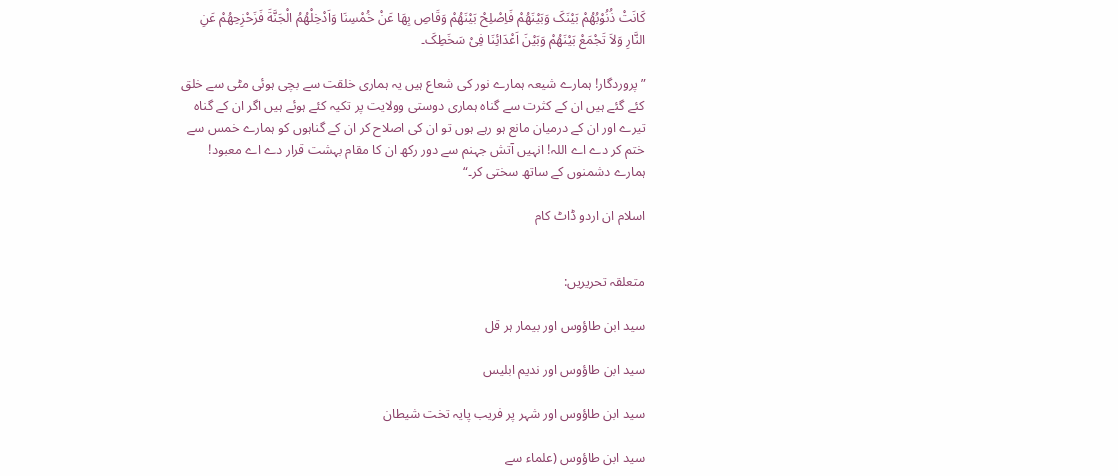کَانَتْ ذُنُوْبُھُمْ بَیْنَکَ وَبَیْنَھُمْ فَاِصْلِحْ بَیْنَھُمْ وَقَاصِ بِھَا عَنْ خُمْسِنَا وَاَدْخِلْھُمُ الْجَنَّةَ فَزَحْزِحِھُمْ عَنِ النَّارِ وَلاَ تَجْمَعْ بَیْنَھُمْ وَبَیْنَ اَعْدَائِنَا فِیْ سَخَطِکَ۔

”پروردگار! ہمارے شیعہ ہمارے نور کی شعاع ہیں یہ ہماری خلقت سے بچی ہوئی مٹی سے خلق کئے گئے ہیں ان کے کثرت سے گناہ ہماری دوستی وولایت پر تکیہ کئے ہوئے ہیں اگر ان کے گناہ تیرے اور ان کے درمیان مانع ہو رہے ہوں تو ان کی اصلاح کر ان کے گناہوں کو ہمارے خمس سے ختم کر دے اے اللہ! انہیں آتش جہنم سے دور رکھ ان کا مقام بہشت قرار دے اے معبود! ہمارے دشمنوں کے ساتھ سختی کر۔“

اسلام ان اردو ڈاٹ کام


متعلقہ تحریریں:

سید ابن طاؤوس اور بیمار ہر قل

سید ابن طاؤوس اور ندیم ابلیس

سید ابن طاؤوس اور شہر پر فریب پایہ تخت شیطان

سید ابن طاؤوس (علماء سے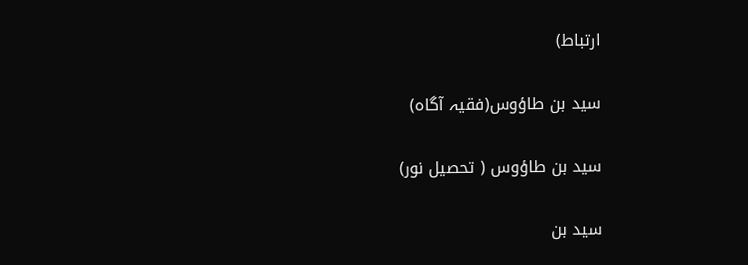ارتباط)

سید بن طاؤوس(فقیہ آگاہ)

سید بن طاؤوس ( تحصیل نور)

سید بن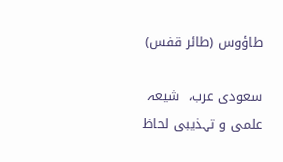طاؤوس (طائر قفس)

سعودی عرب،  شیعہ علمی و تہذیبی لحاظ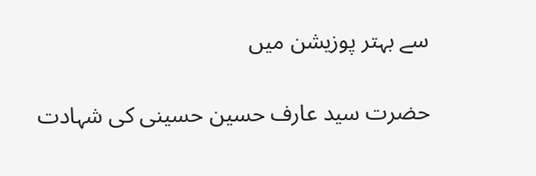سے بہتر پوزیشن میں

حضرت سید عارف حسین حسینی کی شہادت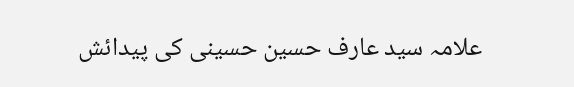علامہ سید عارف حسین حسینی کی پیدائش